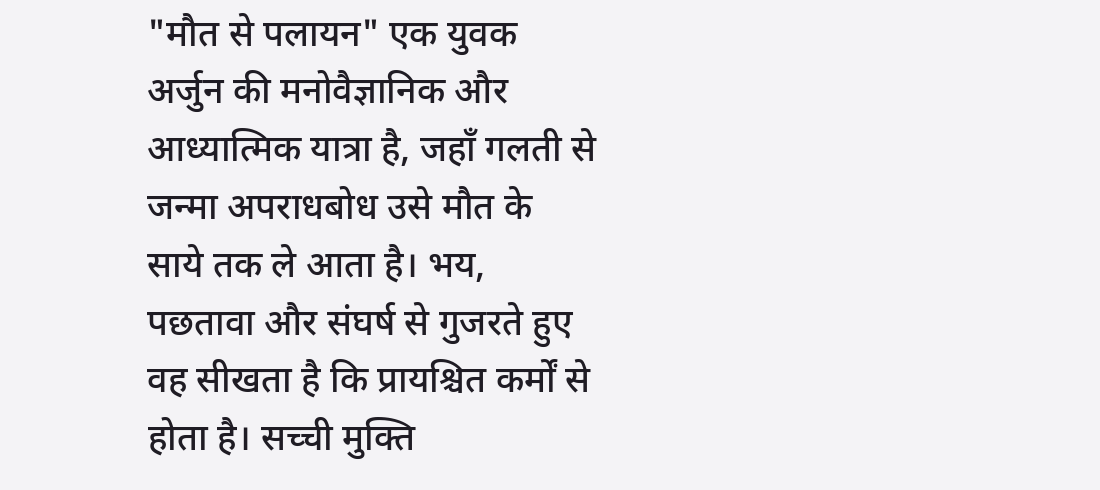"मौत से पलायन" एक युवक अर्जुन की मनोवैज्ञानिक और आध्यात्मिक यात्रा है, जहाँ गलती से जन्मा अपराधबोध उसे मौत के साये तक ले आता है। भय, पछतावा और संघर्ष से गुजरते हुए वह सीखता है कि प्रायश्चित कर्मों से होता है। सच्ची मुक्ति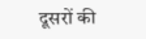दूसरों की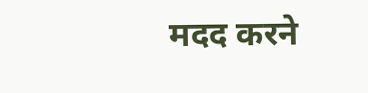मदद करने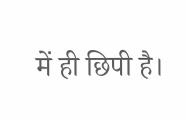में ही छिपी है।